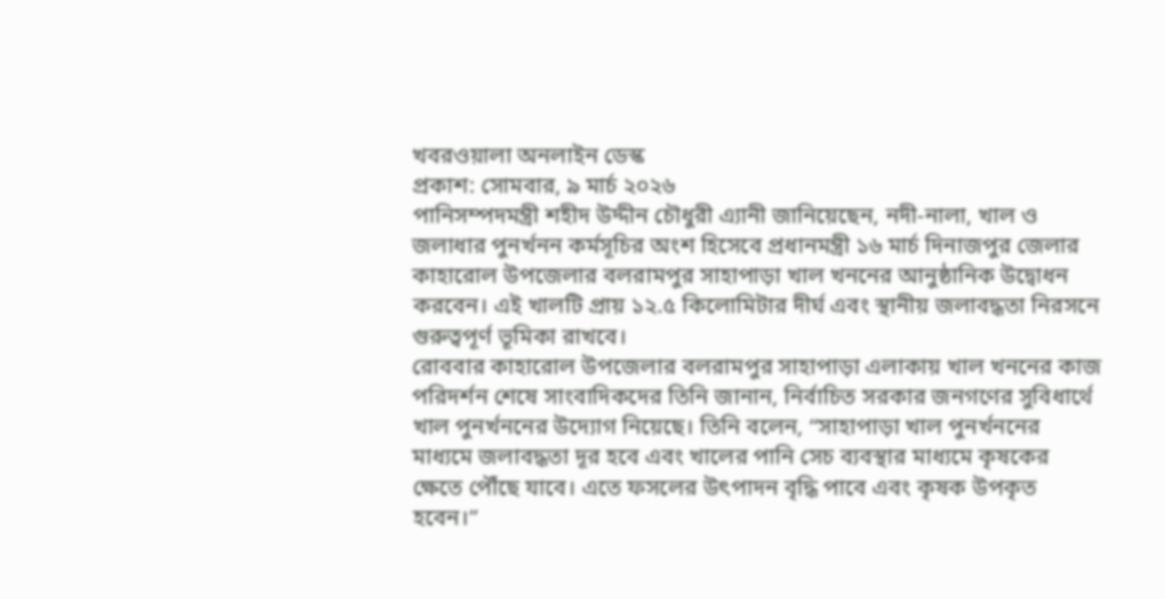খবরওয়ালা অনলাইন ডেস্ক
প্রকাশ: সোমবার, ৯ মার্চ ২০২৬
পানিসম্পদমন্ত্রী শহীদ উদ্দীন চৌধুরী এ্যানী জানিয়েছেন, নদী-নালা, খাল ও জলাধার পুনর্খনন কর্মসূচির অংশ হিসেবে প্রধানমন্ত্রী ১৬ মার্চ দিনাজপুর জেলার কাহারোল উপজেলার বলরামপুর সাহাপাড়া খাল খননের আনুষ্ঠানিক উদ্বোধন করবেন। এই খালটি প্রায় ১২.৫ কিলোমিটার দীর্ঘ এবং স্থানীয় জলাবদ্ধতা নিরসনে গুরুত্বপূর্ণ ভূমিকা রাখবে।
রোববার কাহারোল উপজেলার বলরামপুর সাহাপাড়া এলাকায় খাল খননের কাজ পরিদর্শন শেষে সাংবাদিকদের তিনি জানান, নির্বাচিত সরকার জনগণের সুবিধার্থে খাল পুনর্খননের উদ্যোগ নিয়েছে। তিনি বলেন, “সাহাপাড়া খাল পুনর্খননের মাধ্যমে জলাবদ্ধতা দূর হবে এবং খালের পানি সেচ ব্যবস্থার মাধ্যমে কৃষকের ক্ষেতে পৌঁছে যাবে। এতে ফসলের উৎপাদন বৃদ্ধি পাবে এবং কৃষক উপকৃত হবেন।”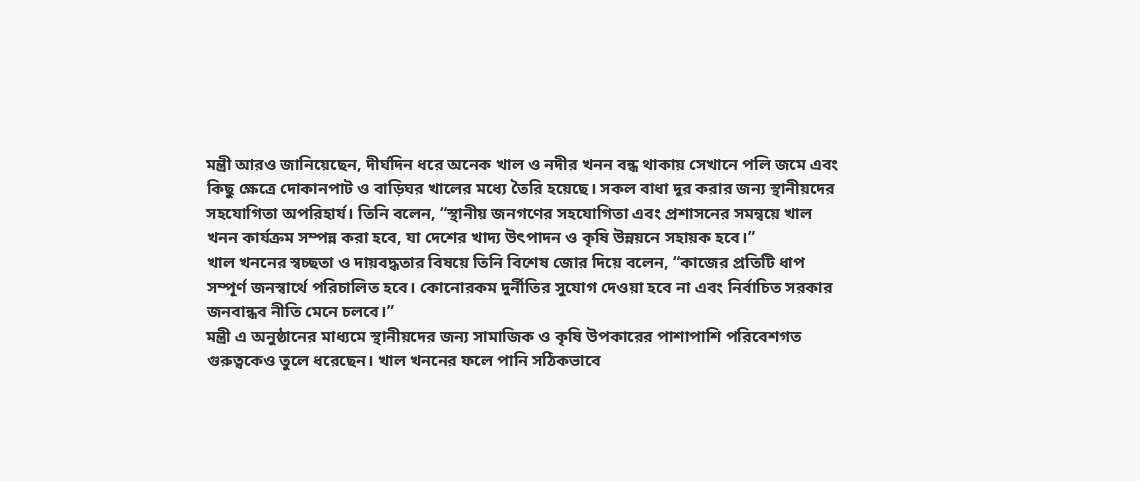মন্ত্রী আরও জানিয়েছেন, দীর্ঘদিন ধরে অনেক খাল ও নদীর খনন বন্ধ থাকায় সেখানে পলি জমে এবং কিছু ক্ষেত্রে দোকানপাট ও বাড়িঘর খালের মধ্যে তৈরি হয়েছে। সকল বাধা দূর করার জন্য স্থানীয়দের সহযোগিতা অপরিহার্য। তিনি বলেন, “স্থানীয় জনগণের সহযোগিতা এবং প্রশাসনের সমন্বয়ে খাল খনন কার্যক্রম সম্পন্ন করা হবে, যা দেশের খাদ্য উৎপাদন ও কৃষি উন্নয়নে সহায়ক হবে।”
খাল খননের স্বচ্ছতা ও দায়বদ্ধতার বিষয়ে তিনি বিশেষ জোর দিয়ে বলেন, “কাজের প্রতিটি ধাপ সম্পূর্ণ জনস্বার্থে পরিচালিত হবে। কোনোরকম দুর্নীতির সুযোগ দেওয়া হবে না এবং নির্বাচিত সরকার জনবান্ধব নীতি মেনে চলবে।”
মন্ত্রী এ অনুষ্ঠানের মাধ্যমে স্থানীয়দের জন্য সামাজিক ও কৃষি উপকারের পাশাপাশি পরিবেশগত গুরুত্বকেও তুলে ধরেছেন। খাল খননের ফলে পানি সঠিকভাবে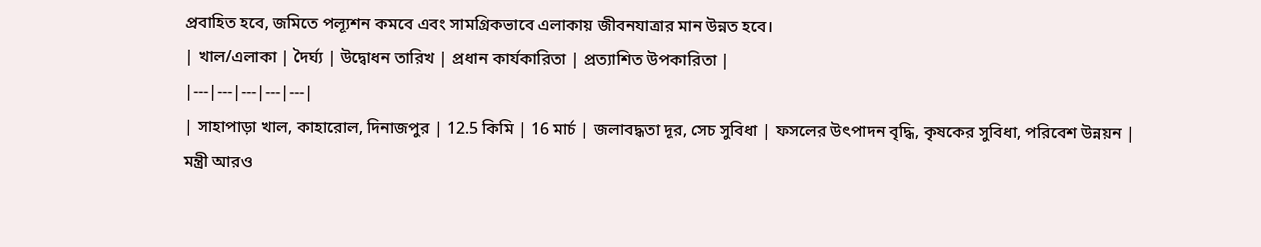প্রবাহিত হবে, জমিতে পল্যূশন কমবে এবং সামগ্রিকভাবে এলাকায় জীবনযাত্রার মান উন্নত হবে।
| খাল/এলাকা | দৈর্ঘ্য | উদ্বোধন তারিখ | প্রধান কার্যকারিতা | প্রত্যাশিত উপকারিতা |
|---|---|---|---|---|
| সাহাপাড়া খাল, কাহারোল, দিনাজপুর | 12.5 কিমি | 16 মার্চ | জলাবদ্ধতা দূর, সেচ সুবিধা | ফসলের উৎপাদন বৃদ্ধি, কৃষকের সুবিধা, পরিবেশ উন্নয়ন |
মন্ত্রী আরও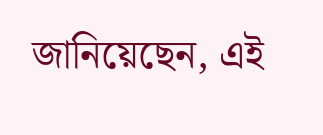জানিয়েছেন, এই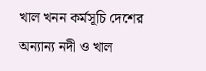খাল খনন কর্মসূচি দেশের অন্যান্য নদী ও খাল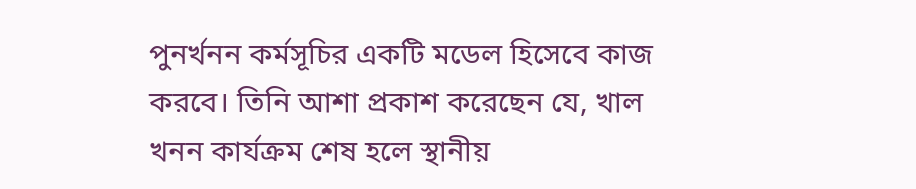পুনর্খনন কর্মসূচির একটি মডেল হিসেবে কাজ করবে। তিনি আশা প্রকাশ করেছেন যে, খাল খনন কার্যক্রম শেষ হলে স্থানীয়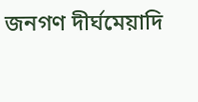জনগণ দীর্ঘমেয়াদি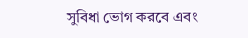সুবিধা ভোগ করবে এবং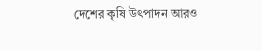দেশের কৃষি উৎপাদন আরও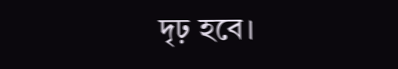দৃঢ় হবে।